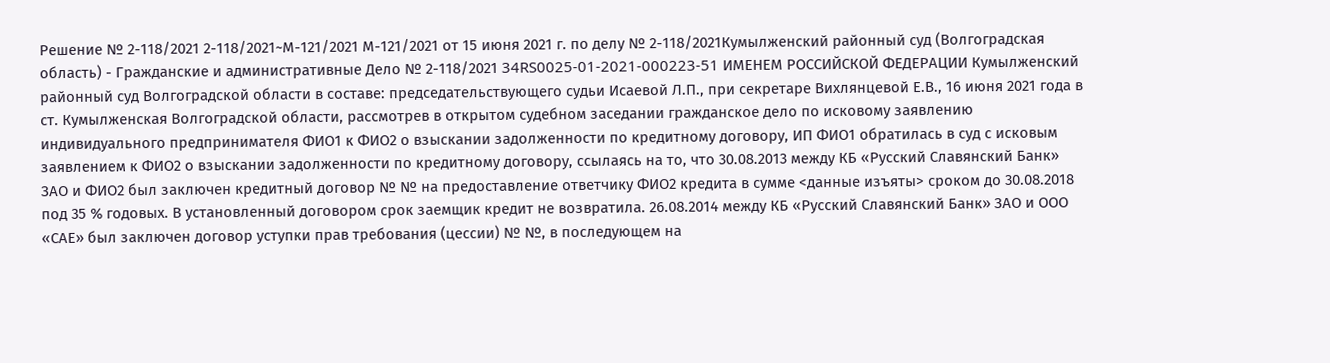Решение № 2-118/2021 2-118/2021~М-121/2021 М-121/2021 от 15 июня 2021 г. по делу № 2-118/2021Кумылженский районный суд (Волгоградская область) - Гражданские и административные Дело № 2-118/2021 34RS0025-01-2021-000223-51 ИМЕНЕМ РОССИЙСКОЙ ФЕДЕРАЦИИ Кумылженский районный суд Волгоградской области в составе: председательствующего судьи Исаевой Л.П., при секретаре Вихлянцевой Е.В., 16 июня 2021 года в ст. Кумылженская Волгоградской области, рассмотрев в открытом судебном заседании гражданское дело по исковому заявлению индивидуального предпринимателя ФИО1 к ФИО2 о взыскании задолженности по кредитному договору, ИП ФИО1 обратилась в суд с исковым заявлением к ФИО2 о взыскании задолженности по кредитному договору, ссылаясь на то, что 30.08.2013 между КБ «Русский Славянский Банк» ЗАО и ФИО2 был заключен кредитный договор № № на предоставление ответчику ФИО2 кредита в сумме <данные изъяты> сроком до 30.08.2018 под 35 % годовых. В установленный договором срок заемщик кредит не возвратила. 26.08.2014 между КБ «Русский Славянский Банк» ЗАО и ООО «САЕ» был заключен договор уступки прав требования (цессии) № №, в последующем на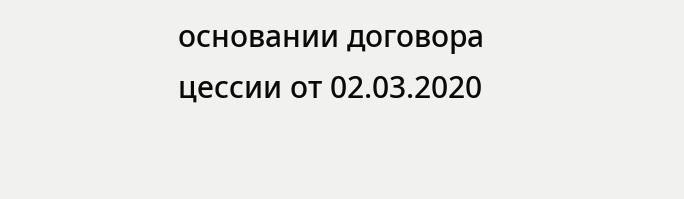основании договора цессии от 02.03.2020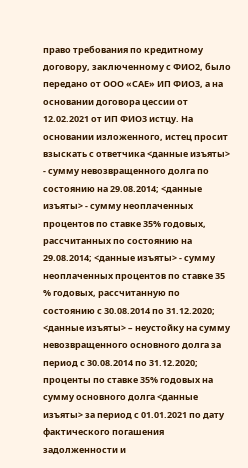право требования по кредитному договору, заключенному с ФИО2, было передано от ООО «САЕ» ИП ФИО3, а на основании договора цессии от 12.02.2021 от ИП ФИО3 истцу. На основании изложенного, истец просит взыскать с ответчика <данные изъяты> - сумму невозвращенного долга по состоянию на 29.08.2014; <данные изъяты> - сумму неоплаченных процентов по ставке 35% годовых, рассчитанных по состоянию на 29.08.2014; <данные изъяты> - сумму неоплаченных процентов по ставке 35 % годовых, рассчитанную по состоянию с 30.08.2014 по 31.12.2020; <данные изъяты> – неустойку на сумму невозвращенного основного долга за период с 30.08.2014 по 31.12.2020; проценты по ставке 35% годовых на сумму основного долга <данные изъяты> за период с 01.01.2021 по дату фактического погашения задолженности и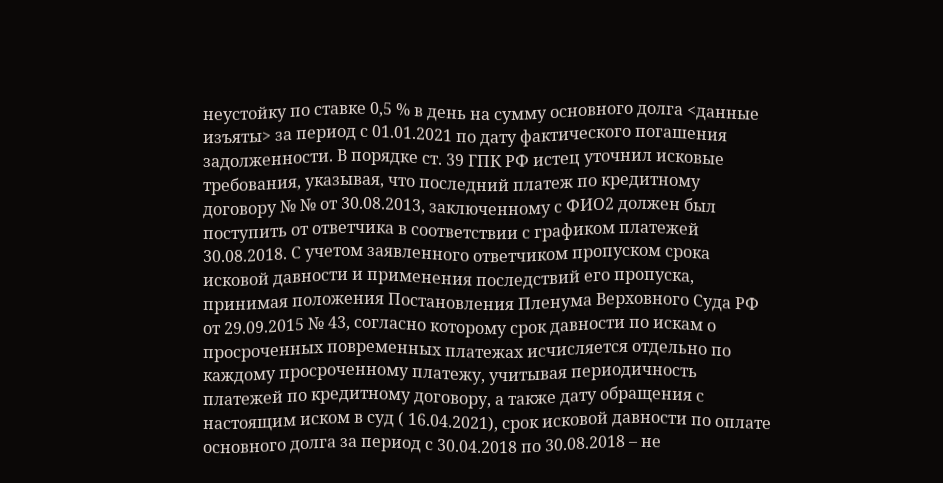неустойку по ставке 0,5 % в день на сумму основного долга <данные изъяты> за период с 01.01.2021 по дату фактического погашения задолженности. В порядке ст. 39 ГПК РФ истец уточнил исковые требования, указывая, что последний платеж по кредитному договору № № от 30.08.2013, заключенному с ФИО2 должен был поступить от ответчика в соответствии с графиком платежей 30.08.2018. С учетом заявленного ответчиком пропуском срока исковой давности и применения последствий его пропуска, принимая положения Постановления Пленума Верховного Суда РФ от 29.09.2015 № 43, согласно которому срок давности по искам о просроченных повременных платежах исчисляется отдельно по каждому просроченному платежу, учитывая периодичность платежей по кредитному договору, а также дату обращения с настоящим иском в суд ( 16.04.2021), срок исковой давности по оплате основного долга за период с 30.04.2018 по 30.08.2018 – не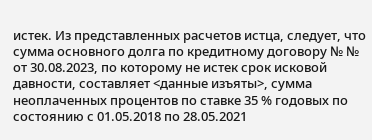истек. Из представленных расчетов истца, следует, что сумма основного долга по кредитному договору № № от 30.08.2023, по которому не истек срок исковой давности, составляет <данные изъяты>, сумма неоплаченных процентов по ставке 35 % годовых по состоянию с 01.05.2018 по 28.05.2021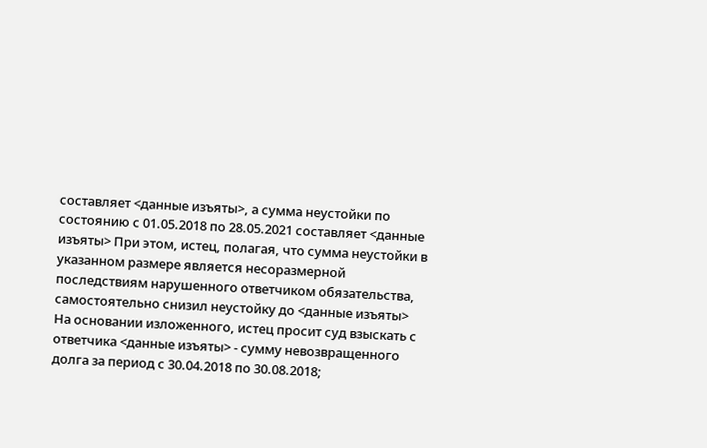составляет <данные изъяты>, а сумма неустойки по состоянию с 01.05.2018 по 28.05.2021 составляет <данные изъяты> При этом, истец, полагая, что сумма неустойки в указанном размере является несоразмерной последствиям нарушенного ответчиком обязательства, самостоятельно снизил неустойку до <данные изъяты> На основании изложенного, истец просит суд взыскать с ответчика <данные изъяты> - сумму невозвращенного долга за период с 30.04.2018 по 30.08.2018;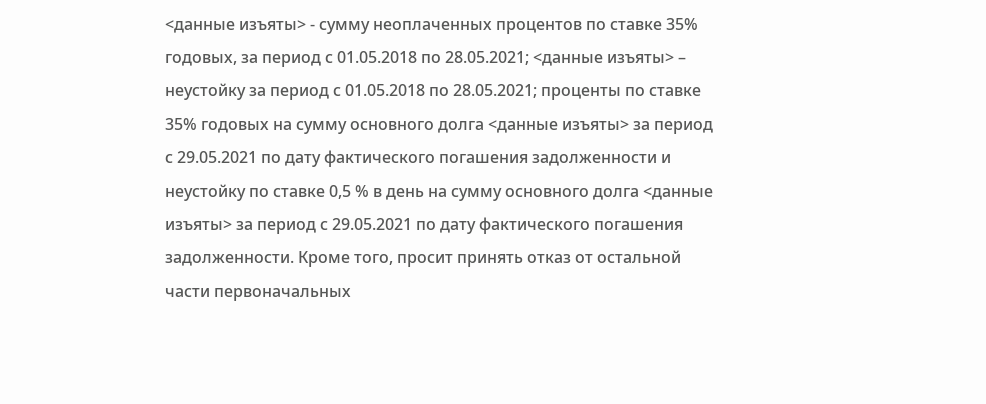<данные изъяты> - сумму неоплаченных процентов по ставке 35% годовых, за период с 01.05.2018 по 28.05.2021; <данные изъяты> – неустойку за период с 01.05.2018 по 28.05.2021; проценты по ставке 35% годовых на сумму основного долга <данные изъяты> за период с 29.05.2021 по дату фактического погашения задолженности и неустойку по ставке 0,5 % в день на сумму основного долга <данные изъяты> за период с 29.05.2021 по дату фактического погашения задолженности. Кроме того, просит принять отказ от остальной части первоначальных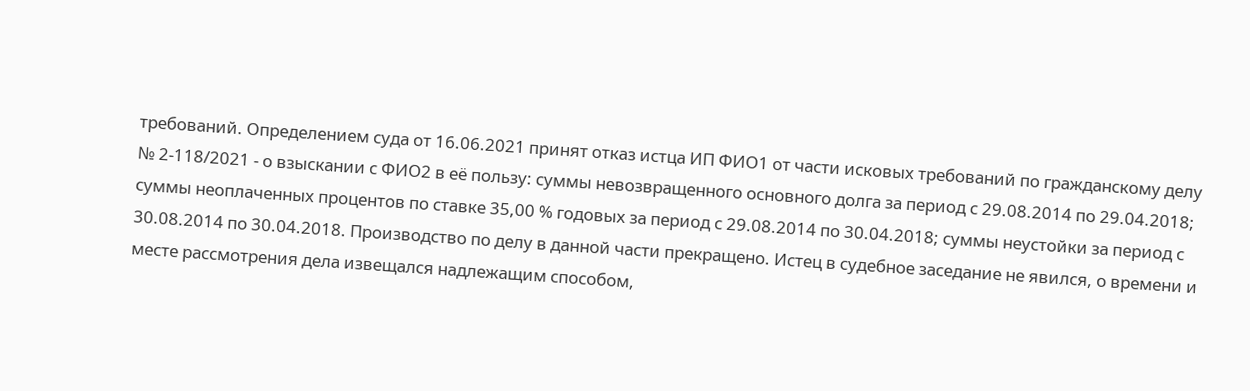требований. Определением суда от 16.06.2021 принят отказ истца ИП ФИО1 от части исковых требований по гражданскому делу № 2-118/2021 - о взыскании с ФИО2 в её пользу: суммы невозвращенного основного долга за период с 29.08.2014 по 29.04.2018; суммы неоплаченных процентов по ставке 35,00 % годовых за период с 29.08.2014 по 30.04.2018; суммы неустойки за период с 30.08.2014 по 30.04.2018. Производство по делу в данной части прекращено. Истец в судебное заседание не явился, о времени и месте рассмотрения дела извещался надлежащим способом,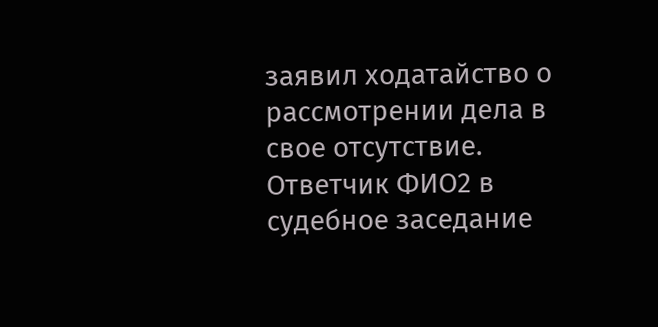заявил ходатайство о рассмотрении дела в свое отсутствие. Ответчик ФИО2 в судебное заседание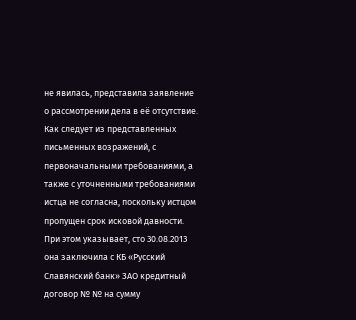не явилась, представила заявление о рассмотрении дела в её отсутствие. Как следует из представленных письменных возражений, с первоначальными требованиями, а также с уточненными требованиями истца не согласна, поскольку истцом пропущен срок исковой давности. При этом указывает, сто 30.08.2013 она заключила с КБ «Русский Славянский банк» ЗАО кредитный договор № № на сумму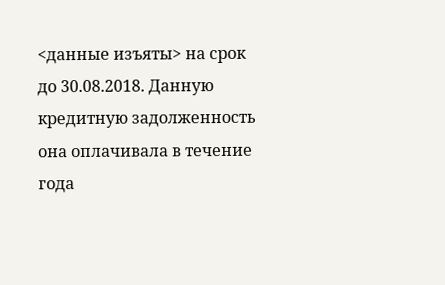<данные изъяты> на срок до 30.08.2018. Данную кредитную задолженность она оплачивала в течение года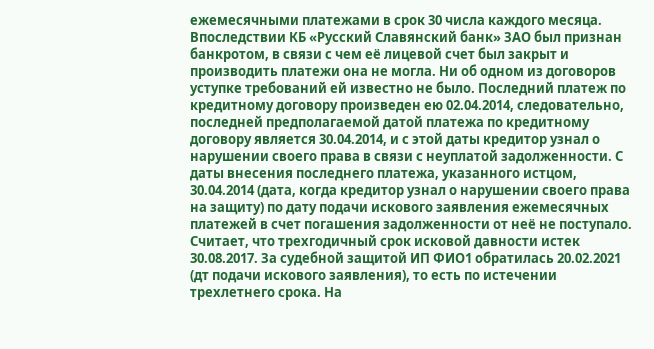ежемесячными платежами в срок 30 числа каждого месяца. Впоследствии КБ «Русский Славянский банк» ЗАО был признан банкротом, в связи с чем её лицевой счет был закрыт и производить платежи она не могла. Ни об одном из договоров уступке требований ей известно не было. Последний платеж по кредитному договору произведен ею 02.04.2014, следовательно, последней предполагаемой датой платежа по кредитному договору является 30.04.2014, и с этой даты кредитор узнал о нарушении своего права в связи с неуплатой задолженности. С даты внесения последнего платежа, указанного истцом, 30.04.2014 (дата, когда кредитор узнал о нарушении своего права на защиту) по дату подачи искового заявления ежемесячных платежей в счет погашения задолженности от неё не поступало. Считает, что трехгодичный срок исковой давности истек 30.08.2017. За судебной защитой ИП ФИО1 обратилась 20.02.2021 (дт подачи искового заявления), то есть по истечении трехлетнего срока. На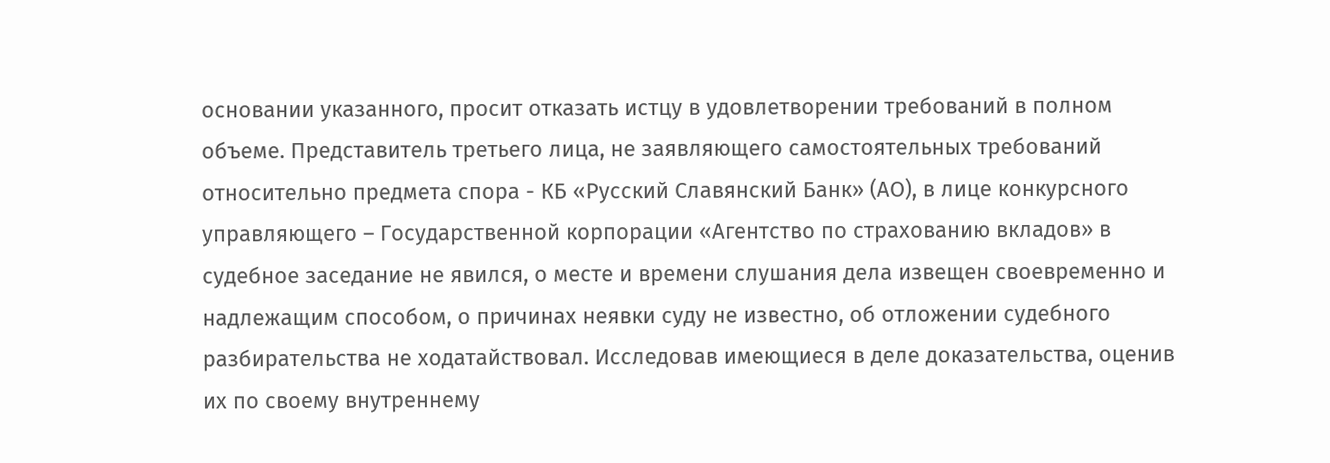основании указанного, просит отказать истцу в удовлетворении требований в полном объеме. Представитель третьего лица, не заявляющего самостоятельных требований относительно предмета спора - КБ «Русский Славянский Банк» (АО), в лице конкурсного управляющего – Государственной корпорации «Агентство по страхованию вкладов» в судебное заседание не явился, о месте и времени слушания дела извещен своевременно и надлежащим способом, о причинах неявки суду не известно, об отложении судебного разбирательства не ходатайствовал. Исследовав имеющиеся в деле доказательства, оценив их по своему внутреннему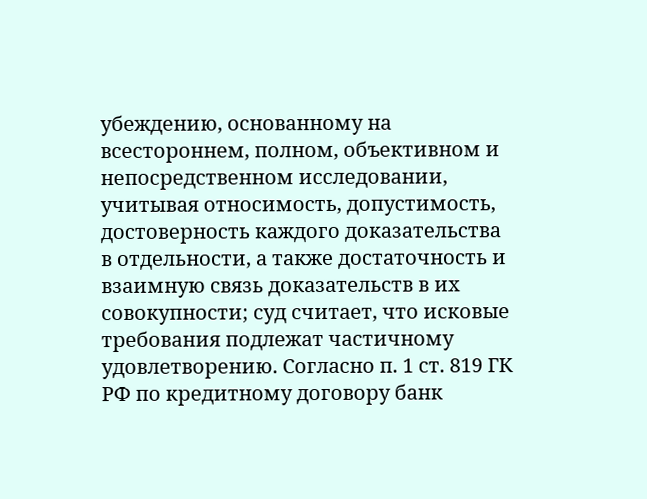убеждению, основанному на всестороннем, полном, объективном и непосредственном исследовании, учитывая относимость, допустимость, достоверность каждого доказательства в отдельности, а также достаточность и взаимную связь доказательств в их совокупности; суд считает, что исковые требования подлежат частичному удовлетворению. Согласно п. 1 ст. 819 ГК РФ по кредитному договору банк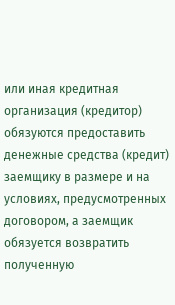или иная кредитная организация (кредитор) обязуются предоставить денежные средства (кредит) заемщику в размере и на условиях, предусмотренных договором, а заемщик обязуется возвратить полученную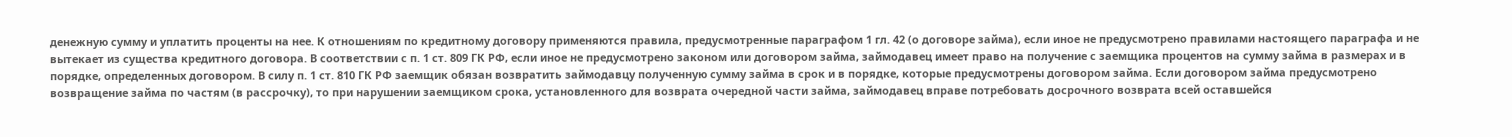денежную сумму и уплатить проценты на нее. К отношениям по кредитному договору применяются правила, предусмотренные параграфом 1 гл. 42 (о договоре займа), если иное не предусмотрено правилами настоящего параграфа и не вытекает из существа кредитного договора. В соответствии с п. 1 ст. 809 ГК РФ, если иное не предусмотрено законом или договором займа, займодавец имеет право на получение с заемщика процентов на сумму займа в размерах и в порядке, определенных договором. В силу п. 1 ст. 810 ГК РФ заемщик обязан возвратить займодавцу полученную сумму займа в срок и в порядке, которые предусмотрены договором займа. Если договором займа предусмотрено возвращение займа по частям (в рассрочку), то при нарушении заемщиком срока, установленного для возврата очередной части займа, займодавец вправе потребовать досрочного возврата всей оставшейся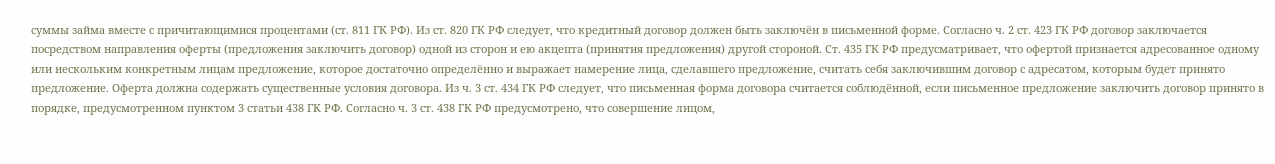суммы займа вместе с причитающимися процентами (ст. 811 ГК РФ). Из ст. 820 ГК РФ следует, что кредитный договор должен быть заключён в письменной форме. Согласно ч. 2 ст. 423 ГК РФ договор заключается посредством направления оферты (предложения заключить договор) одной из сторон и ею акцепта (принятия предложения) другой стороной. Ст. 435 ГК РФ предусматривает, что офертой признается адресованное одному или нескольким конкретным лицам предложение, которое достаточно определённо и выражает намерение лица, сделавшего предложение, считать себя заключившим договор с адресатом, которым будет принято предложение. Оферта должна содержать существенные условия договора. Из ч. 3 ст. 434 ГК РФ следует, что письменная форма договора считается соблюдённой, если письменное предложение заключить договор принято в порядке, предусмотренном пунктом 3 статьи 438 ГК РФ. Согласно ч. 3 ст. 438 ГК РФ предусмотрено, что совершение лицом,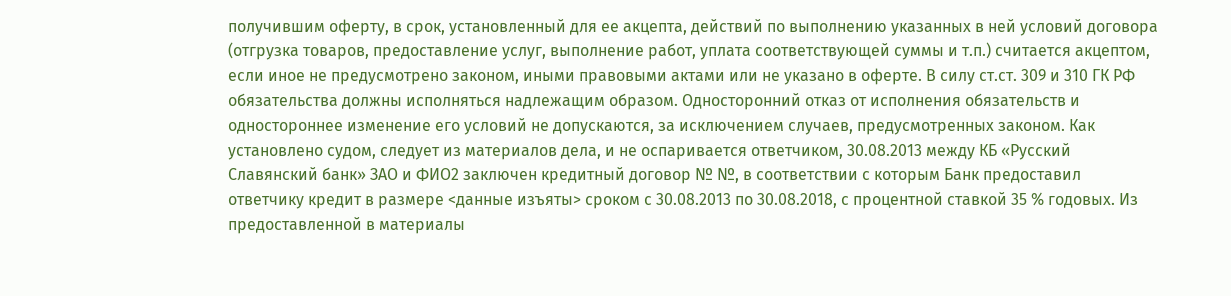получившим оферту, в срок, установленный для ее акцепта, действий по выполнению указанных в ней условий договора (отгрузка товаров, предоставление услуг, выполнение работ, уплата соответствующей суммы и т.п.) считается акцептом, если иное не предусмотрено законом, иными правовыми актами или не указано в оферте. В силу ст.ст. 309 и 310 ГК РФ обязательства должны исполняться надлежащим образом. Односторонний отказ от исполнения обязательств и одностороннее изменение его условий не допускаются, за исключением случаев, предусмотренных законом. Как установлено судом, следует из материалов дела, и не оспаривается ответчиком, 30.08.2013 между КБ «Русский Славянский банк» ЗАО и ФИО2 заключен кредитный договор № №, в соответствии с которым Банк предоставил ответчику кредит в размере <данные изъяты> сроком с 30.08.2013 по 30.08.2018, с процентной ставкой 35 % годовых. Из предоставленной в материалы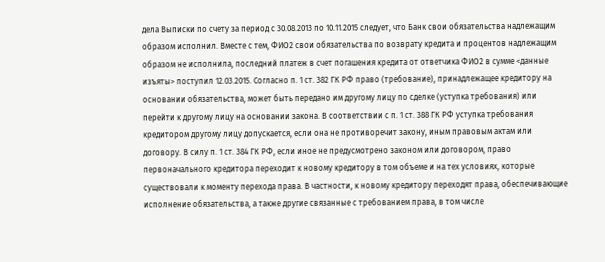дела Выписки по счету за период с 30.08.2013 по 10.11.2015 следует, что Банк свои обязательства надлежащим образом исполнил. Вместе с тем, ФИО2 свои обязательства по возврату кредита и процентов надлежащим образом не исполнила, последний платеж в счет погашения кредита от ответчика ФИО2 в сумме <данные изъяты> поступил 12.03.2015. Согласно п. 1 ст. 382 ГК РФ право (требование), принадлежащее кредитору на основании обязательства, может быть передано им другому лицу по сделке (уступка требования) или перейти к другому лицу на основании закона. В соответствии с п. 1 ст. 388 ГК РФ уступка требования кредитором другому лицу допускается, если она не противоречит закону, иным правовым актам или договору. В силу п. 1 ст. 384 ГК РФ, если иное не предусмотрено законом или договором, право первоначального кредитора переходит к новому кредитору в том объеме и на тех условиях, которые существовали к моменту перехода права. В частности, к новому кредитору переходят права, обеспечивающие исполнение обязательства, а также другие связанные с требованием права, в том числе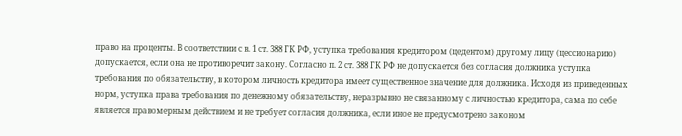право на проценты. В соответствии с в. 1 ст. 388 ГК РФ, уступка требования кредитором (цедентом) другому лицу (цессионарию) допускается, если она не противоречит закону. Согласно п. 2 ст. 388 ГК РФ не допускается без согласия должника уступка требования по обязательству, в котором личность кредитора имеет существенное значение для должника. Исходя из приведенных норм, уступка права требования по денежному обязательству, неразрывно не связанному с личностью кредитора, сама по себе является правомерным действием и не требует согласия должника, если иное не предусмотрено законом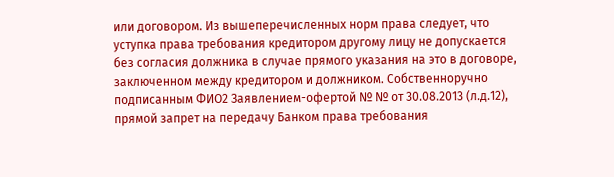или договором. Из вышеперечисленных норм права следует, что уступка права требования кредитором другому лицу не допускается без согласия должника в случае прямого указания на это в договоре, заключенном между кредитором и должником. Собственноручно подписанным ФИО2 Заявлением-офертой № № от 30.08.2013 (л.д.12), прямой запрет на передачу Банком права требования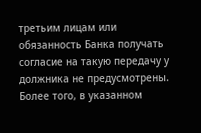третьим лицам или обязанность Банка получать согласие на такую передачу у должника не предусмотрены. Более того, в указанном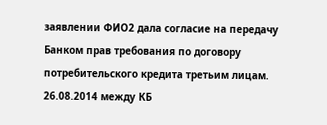заявлении ФИО2 дала согласие на передачу Банком прав требования по договору потребительского кредита третьим лицам. 26.08.2014 между КБ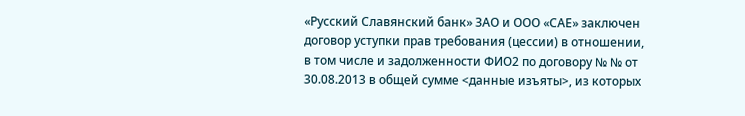«Русский Славянский банк» ЗАО и ООО «САЕ» заключен договор уступки прав требования (цессии) в отношении, в том числе и задолженности ФИО2 по договору № № от 30.08.2013 в общей сумме <данные изъяты>, из которых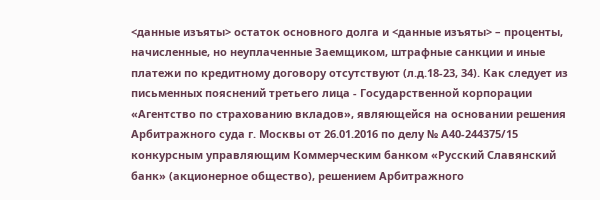<данные изъяты> остаток основного долга и <данные изъяты> – проценты, начисленные, но неуплаченные Заемщиком, штрафные санкции и иные платежи по кредитному договору отсутствуют (л.д.18-23, 34). Как следует из письменных пояснений третьего лица - Государственной корпорации «Агентство по страхованию вкладов», являющейся на основании решения Арбитражного суда г. Москвы от 26.01.2016 по делу № А40-244375/15 конкурсным управляющим Коммерческим банком «Русский Славянский банк» (акционерное общество), решением Арбитражного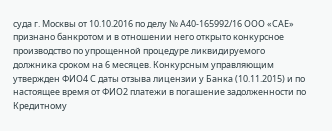суда г. Москвы от 10.10.2016 по делу № А40-165992/16 ООО «САЕ» признано банкротом и в отношении него открыто конкурсное производство по упрощенной процедуре ликвидируемого должника сроком на 6 месяцев. Конкурсным управляющим утвержден ФИО4 С даты отзыва лицензии у Банка (10.11.2015) и по настоящее время от ФИО2 платежи в погашение задолженности по Кредитному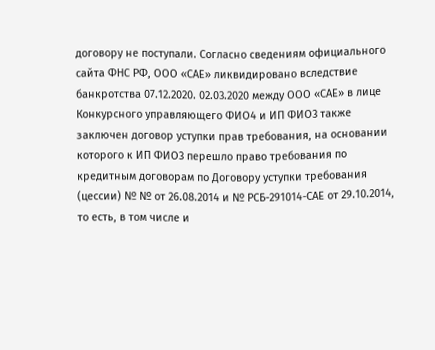договору не поступали. Согласно сведениям официального сайта ФНС РФ, ООО «САЕ» ликвидировано вследствие банкротства 07.12.2020. 02.03.2020 между ООО «САЕ» в лице Конкурсного управляющего ФИО4 и ИП ФИО3 также заключен договор уступки прав требования, на основании которого к ИП ФИО3 перешло право требования по кредитным договорам по Договору уступки требования (цессии) № № от 26.08.2014 и № РСБ-291014-САЕ от 29.10.2014, то есть, в том числе и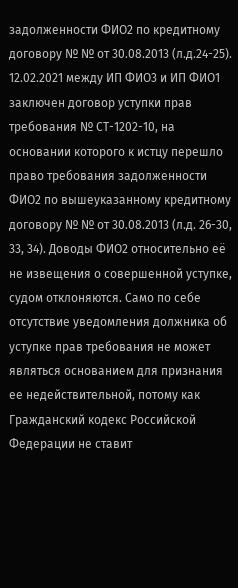задолженности ФИО2 по кредитному договору № № от 30.08.2013 (л.д.24-25). 12.02.2021 между ИП ФИО3 и ИП ФИО1 заключен договор уступки прав требования № СТ-1202-10, на основании которого к истцу перешло право требования задолженности ФИО2 по вышеуказанному кредитному договору № № от 30.08.2013 (л.д. 26-30, 33, 34). Доводы ФИО2 относительно её не извещения о совершенной уступке, судом отклоняются. Само по себе отсутствие уведомления должника об уступке прав требования не может являться основанием для признания ее недействительной, потому как Гражданский кодекс Российской Федерации не ставит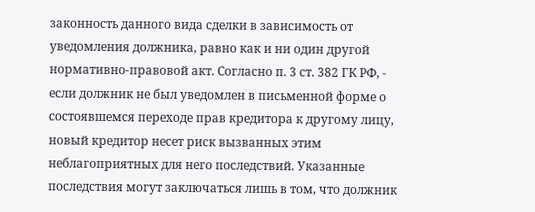законность данного вида сделки в зависимость от уведомления должника, равно как и ни один другой нормативно-правовой акт. Согласно п. 3 ст. 382 ГК РФ, - если должник не был уведомлен в письменной форме о состоявшемся переходе прав кредитора к другому лицу, новый кредитор несет риск вызванных этим неблагоприятных для него последствий. Указанные последствия могут заключаться лишь в том, что должник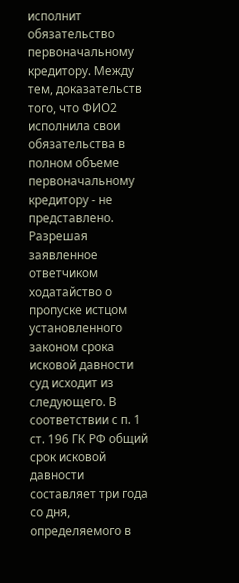исполнит обязательство первоначальному кредитору. Между тем, доказательств того, что ФИО2 исполнила свои обязательства в полном объеме первоначальному кредитору - не представлено. Разрешая заявленное ответчиком ходатайство о пропуске истцом установленного законом срока исковой давности суд исходит из следующего. В соответствии с п. 1 ст. 196 ГК РФ общий срок исковой давности составляет три года со дня, определяемого в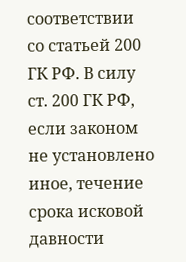соответствии со статьей 200 ГК РФ. В силу ст. 200 ГК РФ, если законом не установлено иное, течение срока исковой давности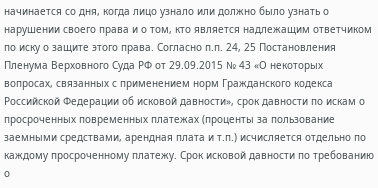начинается со дня, когда лицо узнало или должно было узнать о нарушении своего права и о том, кто является надлежащим ответчиком по иску о защите этого права. Согласно п.п. 24, 25 Постановления Пленума Верховного Суда РФ от 29.09.2015 № 43 «О некоторых вопросах, связанных с применением норм Гражданского кодекса Российской Федерации об исковой давности», срок давности по искам о просроченных повременных платежах (проценты за пользование заемными средствами, арендная плата и т.п.) исчисляется отдельно по каждому просроченному платежу. Срок исковой давности по требованию о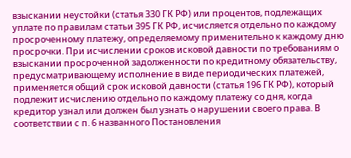взыскании неустойки (статья 330 ГК РФ) или процентов, подлежащих уплате по правилам статьи 395 ГК РФ, исчисляется отдельно по каждому просроченному платежу, определяемому применительно к каждому дню просрочки. При исчислении сроков исковой давности по требованиям о взыскании просроченной задолженности по кредитному обязательству, предусматривающему исполнение в виде периодических платежей, применяется общий срок исковой давности (статья 196 ГК РФ), который подлежит исчислению отдельно по каждому платежу со дня, когда кредитор узнал или должен был узнать о нарушении своего права. В соответствии с п. 6 названного Постановления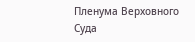Пленума Верховного Суда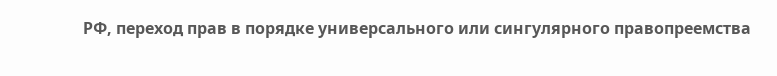РФ, переход прав в порядке универсального или сингулярного правопреемства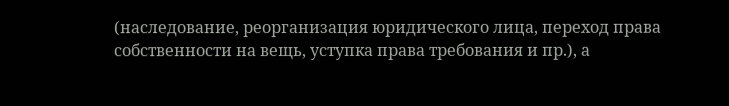(наследование, реорганизация юридического лица, переход права собственности на вещь, уступка права требования и пр.), а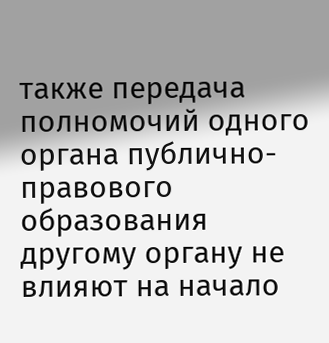также передача полномочий одного органа публично-правового образования другому органу не влияют на начало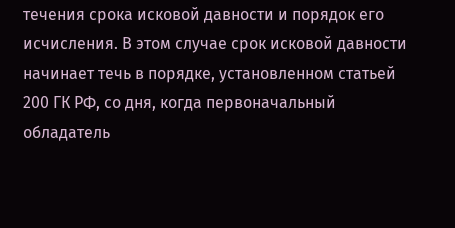течения срока исковой давности и порядок его исчисления. В этом случае срок исковой давности начинает течь в порядке, установленном статьей 200 ГК РФ, со дня, когда первоначальный обладатель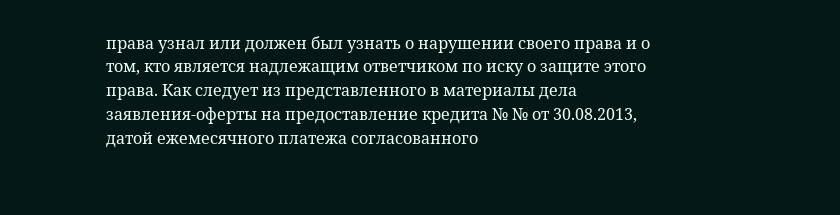права узнал или должен был узнать о нарушении своего права и о том, кто является надлежащим ответчиком по иску о защите этого права. Как следует из представленного в материалы дела заявления-оферты на предоставление кредита № № от 30.08.2013, датой ежемесячного платежа согласованного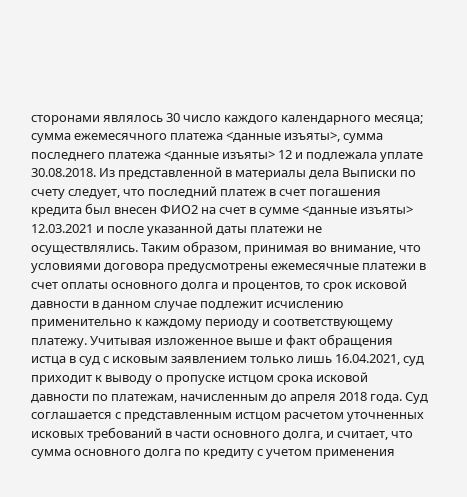сторонами являлось 30 число каждого календарного месяца; сумма ежемесячного платежа <данные изъяты>, сумма последнего платежа <данные изъяты> 12 и подлежала уплате 30.08.2018. Из представленной в материалы дела Выписки по счету следует, что последний платеж в счет погашения кредита был внесен ФИО2 на счет в сумме <данные изъяты> 12.03.2021 и после указанной даты платежи не осуществлялись. Таким образом, принимая во внимание, что условиями договора предусмотрены ежемесячные платежи в счет оплаты основного долга и процентов, то срок исковой давности в данном случае подлежит исчислению применительно к каждому периоду и соответствующему платежу. Учитывая изложенное выше и факт обращения истца в суд с исковым заявлением только лишь 16.04.2021, суд приходит к выводу о пропуске истцом срока исковой давности по платежам, начисленным до апреля 2018 года. Суд соглашается с представленным истцом расчетом уточненных исковых требований в части основного долга, и считает, что сумма основного долга по кредиту с учетом применения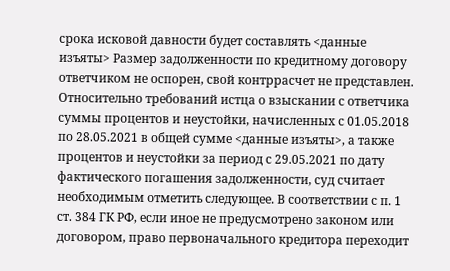срока исковой давности будет составлять <данные изъяты> Размер задолженности по кредитному договору ответчиком не оспорен, свой контррасчет не представлен. Относительно требований истца о взыскании с ответчика суммы процентов и неустойки, начисленных с 01.05.2018 по 28.05.2021 в общей сумме <данные изъяты>, а также процентов и неустойки за период с 29.05.2021 по дату фактического погашения задолженности, суд считает необходимым отметить следующее. В соответствии с п. 1 ст. 384 ГК РФ, если иное не предусмотрено законом или договором, право первоначального кредитора переходит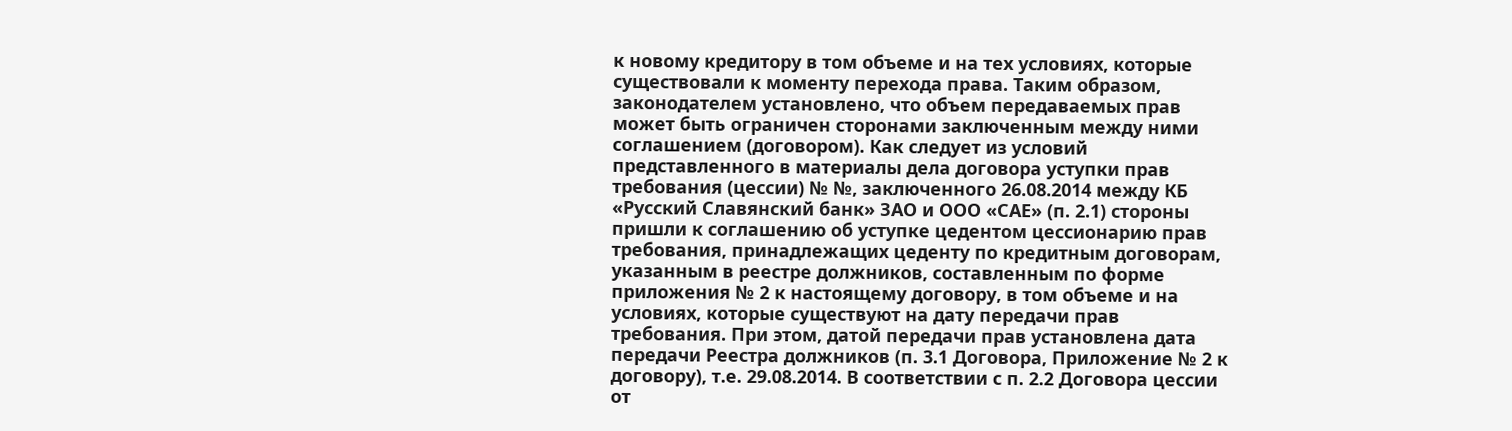к новому кредитору в том объеме и на тех условиях, которые существовали к моменту перехода права. Таким образом, законодателем установлено, что объем передаваемых прав может быть ограничен сторонами заключенным между ними соглашением (договором). Как следует из условий представленного в материалы дела договора уступки прав требования (цессии) № №, заключенного 26.08.2014 между КБ «Русский Славянский банк» ЗАО и ООО «САЕ» (п. 2.1) стороны пришли к соглашению об уступке цедентом цессионарию прав требования, принадлежащих цеденту по кредитным договорам, указанным в реестре должников, составленным по форме приложения № 2 к настоящему договору, в том объеме и на условиях, которые существуют на дату передачи прав требования. При этом, датой передачи прав установлена дата передачи Реестра должников (п. 3.1 Договора, Приложение № 2 к договору), т.е. 29.08.2014. В соответствии с п. 2.2 Договора цессии от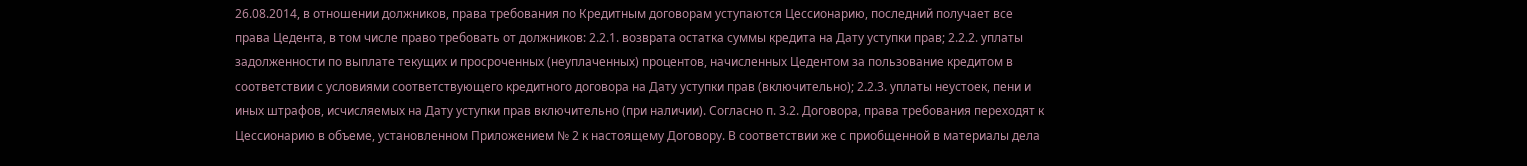26.08.2014, в отношении должников, права требования по Кредитным договорам уступаются Цессионарию, последний получает все права Цедента, в том числе право требовать от должников: 2.2.1. возврата остатка суммы кредита на Дату уступки прав; 2.2.2. уплаты задолженности по выплате текущих и просроченных (неуплаченных) процентов, начисленных Цедентом за пользование кредитом в соответствии с условиями соответствующего кредитного договора на Дату уступки прав (включительно); 2.2.3. уплаты неустоек, пени и иных штрафов, исчисляемых на Дату уступки прав включительно (при наличии). Согласно п. 3.2. Договора, права требования переходят к Цессионарию в объеме, установленном Приложением № 2 к настоящему Договору. В соответствии же с приобщенной в материалы дела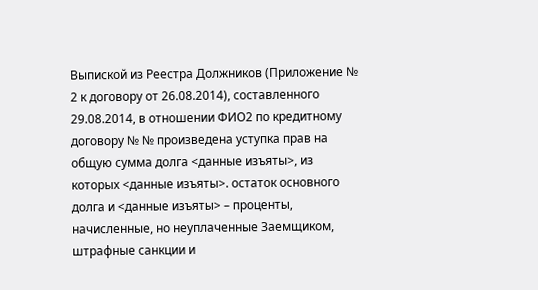Выпиской из Реестра Должников (Приложение № 2 к договору от 26.08.2014), составленного 29.08.2014, в отношении ФИО2 по кредитному договору № № произведена уступка прав на общую сумма долга <данные изъяты>, из которых <данные изъяты>. остаток основного долга и <данные изъяты> – проценты, начисленные, но неуплаченные Заемщиком, штрафные санкции и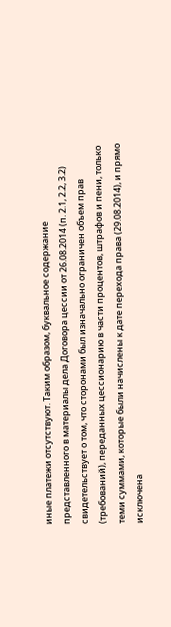иные платежи отсутствуют. Таким образом, буквальное содержание представленного в материалы дела Договора цессии от 26.08.2014 (п. 2.1, 2.2, 3.2) свидетельствует о том, что сторонами был изначально ограничен объем прав (требований), переданных цессионарию в части процентов, штрафов и пени, только теми суммами, которые были начислены к дате перехода права (29.08.2014), и прямо исключена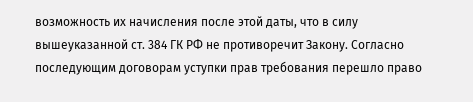возможность их начисления после этой даты, что в силу вышеуказанной ст. 384 ГК РФ не противоречит Закону. Согласно последующим договорам уступки прав требования перешло право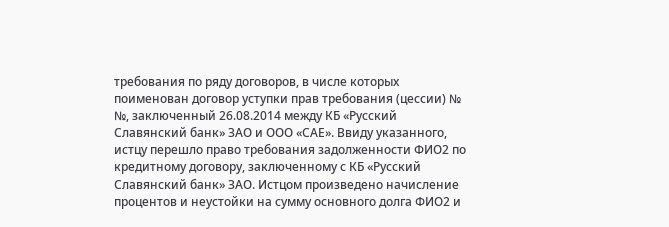требования по ряду договоров, в числе которых поименован договор уступки прав требования (цессии) № №, заключенный 26.08.2014 между КБ «Русский Славянский банк» ЗАО и ООО «САЕ». Ввиду указанного, истцу перешло право требования задолженности ФИО2 по кредитному договору, заключенному с КБ «Русский Славянский банк» ЗАО. Истцом произведено начисление процентов и неустойки на сумму основного долга ФИО2 и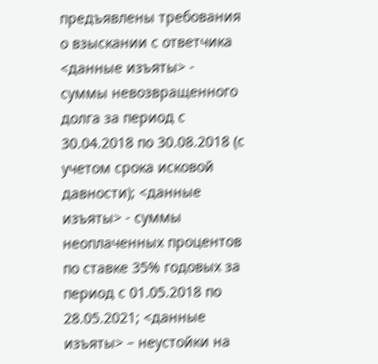предъявлены требования о взыскании с ответчика <данные изъяты> - суммы невозвращенного долга за период с 30.04.2018 по 30.08.2018 (с учетом срока исковой давности); <данные изъяты> - суммы неоплаченных процентов по ставке 35% годовых за период с 01.05.2018 по 28.05.2021; <данные изъяты> – неустойки на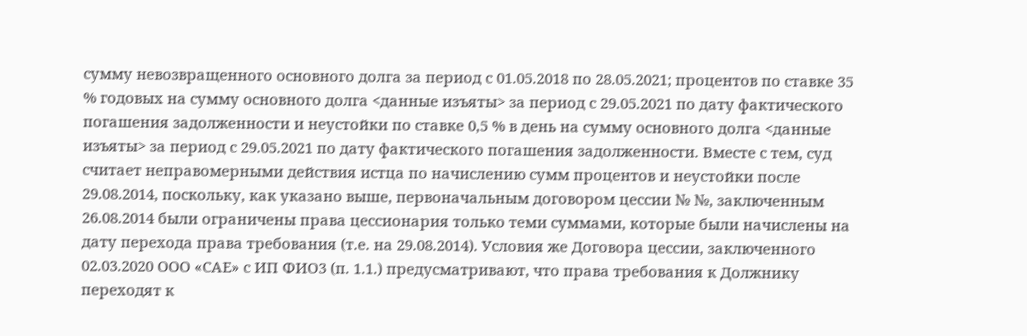сумму невозвращенного основного долга за период с 01.05.2018 по 28.05.2021; процентов по ставке 35 % годовых на сумму основного долга <данные изъяты> за период с 29.05.2021 по дату фактического погашения задолженности и неустойки по ставке 0,5 % в день на сумму основного долга <данные изъяты> за период с 29.05.2021 по дату фактического погашения задолженности. Вместе с тем, суд считает неправомерными действия истца по начислению сумм процентов и неустойки после 29.08.2014, поскольку, как указано выше, первоначальным договором цессии № №, заключенным 26.08.2014 были ограничены права цессионария только теми суммами, которые были начислены на дату перехода права требования (т.е. на 29.08.2014). Условия же Договора цессии, заключенного 02.03.2020 ООО «САЕ» с ИП ФИО3 (п. 1.1.) предусматривают, что права требования к Должнику переходят к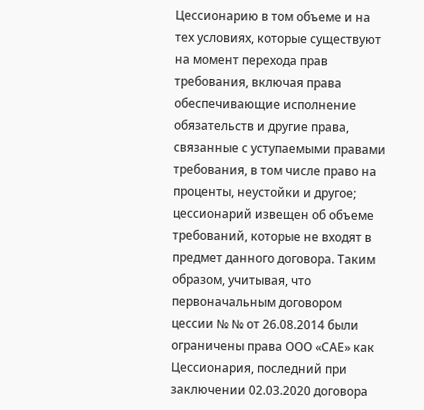Цессионарию в том объеме и на тех условиях, которые существуют на момент перехода прав требования, включая права обеспечивающие исполнение обязательств и другие права, связанные с уступаемыми правами требования, в том числе право на проценты, неустойки и другое; цессионарий извещен об объеме требований, которые не входят в предмет данного договора. Таким образом, учитывая, что первоначальным договором цессии № № от 26.08.2014 были ограничены права ООО «САЕ» как Цессионария, последний при заключении 02.03.2020 договора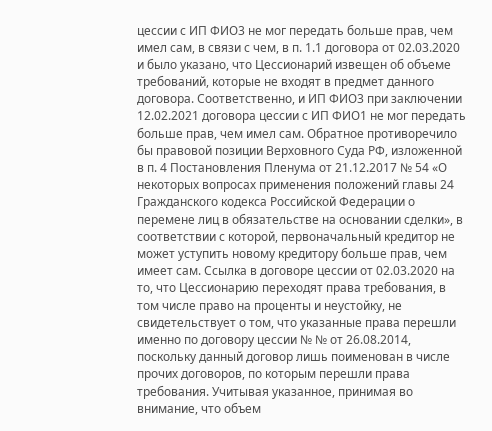цессии с ИП ФИО3 не мог передать больше прав, чем имел сам, в связи с чем, в п. 1.1 договора от 02.03.2020 и было указано, что Цессионарий извещен об объеме требований, которые не входят в предмет данного договора. Соответственно, и ИП ФИО3 при заключении 12.02.2021 договора цессии с ИП ФИО1 не мог передать больше прав, чем имел сам. Обратное противоречило бы правовой позиции Верховного Суда РФ, изложенной в п. 4 Постановления Пленума от 21.12.2017 № 54 «О некоторых вопросах применения положений главы 24 Гражданского кодекса Российской Федерации о перемене лиц в обязательстве на основании сделки», в соответствии с которой, первоначальный кредитор не может уступить новому кредитору больше прав, чем имеет сам. Ссылка в договоре цессии от 02.03.2020 на то, что Цессионарию переходят права требования, в том числе право на проценты и неустойку, не свидетельствует о том, что указанные права перешли именно по договору цессии № № от 26.08.2014, поскольку данный договор лишь поименован в числе прочих договоров, по которым перешли права требования. Учитывая указанное, принимая во внимание, что объем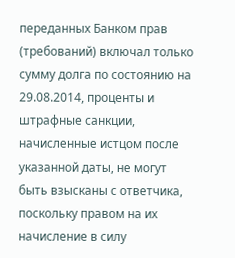переданных Банком прав (требований) включал только сумму долга по состоянию на 29.08.2014, проценты и штрафные санкции, начисленные истцом после указанной даты, не могут быть взысканы с ответчика, поскольку правом на их начисление в силу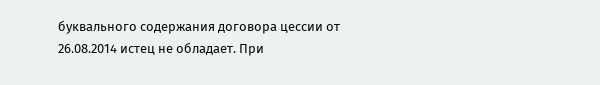буквального содержания договора цессии от 26.08.2014 истец не обладает. При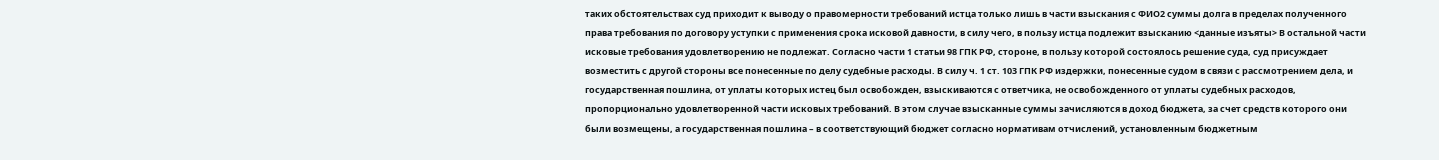таких обстоятельствах суд приходит к выводу о правомерности требований истца только лишь в части взыскания с ФИО2 суммы долга в пределах полученного права требования по договору уступки с применения срока исковой давности, в силу чего, в пользу истца подлежит взысканию <данные изъяты> В остальной части исковые требования удовлетворению не подлежат. Согласно части 1 статьи 98 ГПК РФ, стороне, в пользу которой состоялось решение суда, суд присуждает возместить с другой стороны все понесенные по делу судебные расходы. В силу ч. 1 ст. 103 ГПК РФ издержки, понесенные судом в связи с рассмотрением дела, и государственная пошлина, от уплаты которых истец был освобожден, взыскиваются с ответчика, не освобожденного от уплаты судебных расходов, пропорционально удовлетворенной части исковых требований. В этом случае взысканные суммы зачисляются в доход бюджета, за счет средств которого они были возмещены, а государственная пошлина – в соответствующий бюджет согласно нормативам отчислений, установленным бюджетным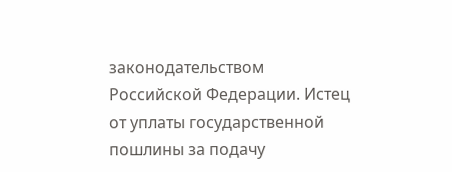законодательством Российской Федерации. Истец от уплаты государственной пошлины за подачу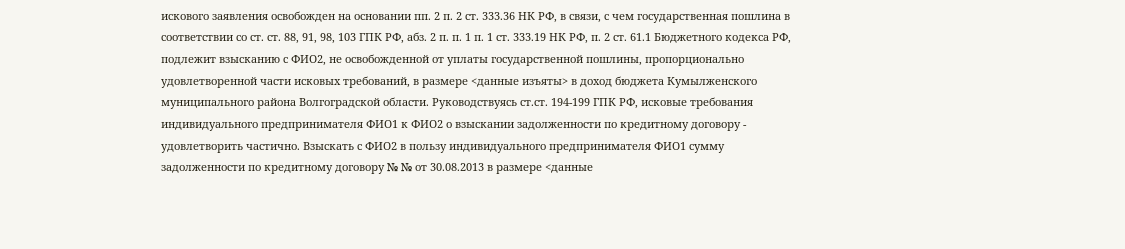искового заявления освобожден на основании пп. 2 п. 2 ст. 333.36 НК РФ, в связи, с чем государственная пошлина в соответствии со ст. ст. 88, 91, 98, 103 ГПК РФ, абз. 2 п. п. 1 п. 1 ст. 333.19 НК РФ, п. 2 ст. 61.1 Бюджетного кодекса РФ, подлежит взысканию с ФИО2, не освобожденной от уплаты государственной пошлины, пропорционально удовлетворенной части исковых требований, в размере <данные изъяты> в доход бюджета Кумылженского муниципального района Волгоградской области. Руководствуясь ст.ст. 194-199 ГПК РФ, исковые требования индивидуального предпринимателя ФИО1 к ФИО2 о взыскании задолженности по кредитному договору - удовлетворить частично. Взыскать с ФИО2 в пользу индивидуального предпринимателя ФИО1 сумму задолженности по кредитному договору № № от 30.08.2013 в размере <данные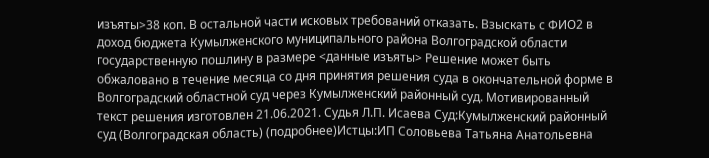изъяты>38 коп. В остальной части исковых требований отказать. Взыскать с ФИО2 в доход бюджета Кумылженского муниципального района Волгоградской области государственную пошлину в размере <данные изъяты> Решение может быть обжаловано в течение месяца со дня принятия решения суда в окончательной форме в Волгоградский областной суд через Кумылженский районный суд. Мотивированный текст решения изготовлен 21.06.2021. Судья Л.П. Исаева Суд:Кумылженский районный суд (Волгоградская область) (подробнее)Истцы:ИП Соловьева Татьяна Анатольевна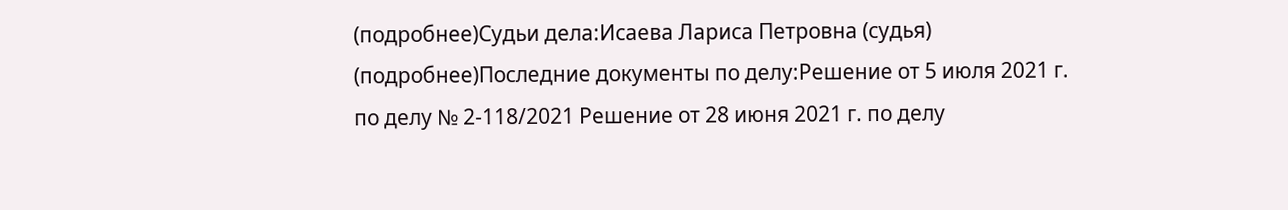(подробнее)Судьи дела:Исаева Лариса Петровна (судья) (подробнее)Последние документы по делу:Решение от 5 июля 2021 г. по делу № 2-118/2021 Решение от 28 июня 2021 г. по делу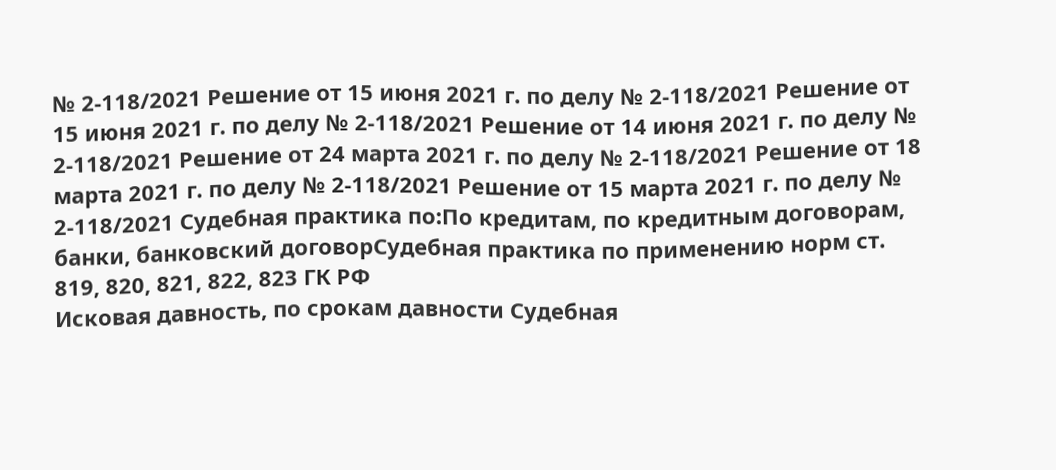№ 2-118/2021 Решение от 15 июня 2021 г. по делу № 2-118/2021 Решение от 15 июня 2021 г. по делу № 2-118/2021 Решение от 14 июня 2021 г. по делу № 2-118/2021 Решение от 24 марта 2021 г. по делу № 2-118/2021 Решение от 18 марта 2021 г. по делу № 2-118/2021 Решение от 15 марта 2021 г. по делу № 2-118/2021 Судебная практика по:По кредитам, по кредитным договорам, банки, банковский договорСудебная практика по применению норм ст. 819, 820, 821, 822, 823 ГК РФ
Исковая давность, по срокам давности Судебная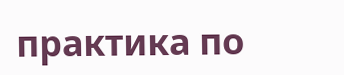практика по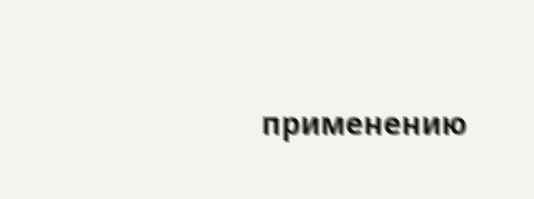применению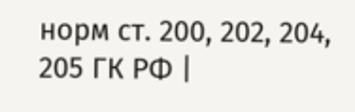норм ст. 200, 202, 204, 205 ГК РФ |